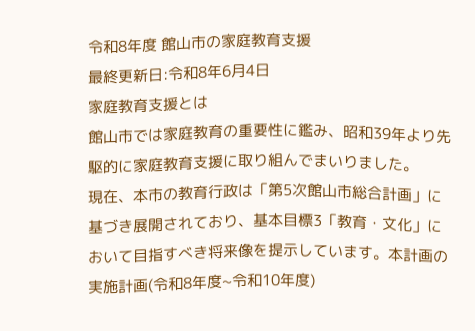令和8年度 館山市の家庭教育支援
最終更新日:令和8年6月4日
家庭教育支援とは
館山市では家庭教育の重要性に鑑み、昭和39年より先駆的に家庭教育支援に取り組んでまいりました。
現在、本市の教育行政は「第5次館山市総合計画」に基づき展開されており、基本目標3「教育・文化」において目指すべき将来像を提示しています。本計画の実施計画(令和8年度~令和10年度)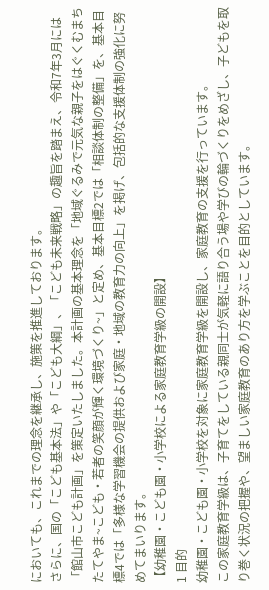においても、これまでの理念を継承し、施策を推進しております。
さらに、国の「こども基本法」や「こども大綱」、「こども未来戦略」の趣旨を踏まえ、令和7年3月には「館山市こども計画」を策定いたしました。本計画の基本理念を「地域ぐるみで元気な親子をはぐくむまち たてやま~こども・若者の笑顔が輝く環境づくり~」と定め、基本目標2では「相談体制の整備」を、基本目標4では「多様な学習機会の提供および家庭・地域の教育力の向上」を掲げ、包括的な支援体制の強化に努めてまいります。
【幼稚園・こども園・小学校による家庭教育学級の開設】
1 目的
幼稚園・こども園・小学校を対象に家庭教育学級を開設し、家庭教育の支援を行っています。
この家庭教育学級は、子育てをしている親同士が気軽に語り合う場や学びの輪づくりをめざし、子どもを取り巻く状況の把握や、望ましい家庭教育のあり方を学ぶことを目的としています。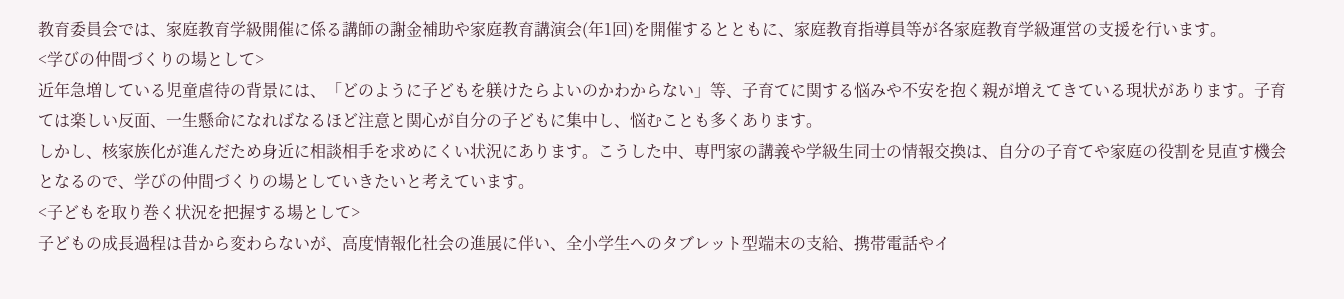教育委員会では、家庭教育学級開催に係る講師の謝金補助や家庭教育講演会(年1回)を開催するとともに、家庭教育指導員等が各家庭教育学級運営の支援を行います。
<学びの仲間づくりの場として>
近年急増している児童虐待の背景には、「どのように子どもを躾けたらよいのかわからない」等、子育てに関する悩みや不安を抱く親が増えてきている現状があります。子育ては楽しい反面、一生懸命になればなるほど注意と関心が自分の子どもに集中し、悩むことも多くあります。
しかし、核家族化が進んだため身近に相談相手を求めにくい状況にあります。こうした中、専門家の講義や学級生同士の情報交換は、自分の子育てや家庭の役割を見直す機会となるので、学びの仲間づくりの場としていきたいと考えています。
<子どもを取り巻く状況を把握する場として>
子どもの成長過程は昔から変わらないが、高度情報化社会の進展に伴い、全小学生へのタブレット型端末の支給、携帯電話やイ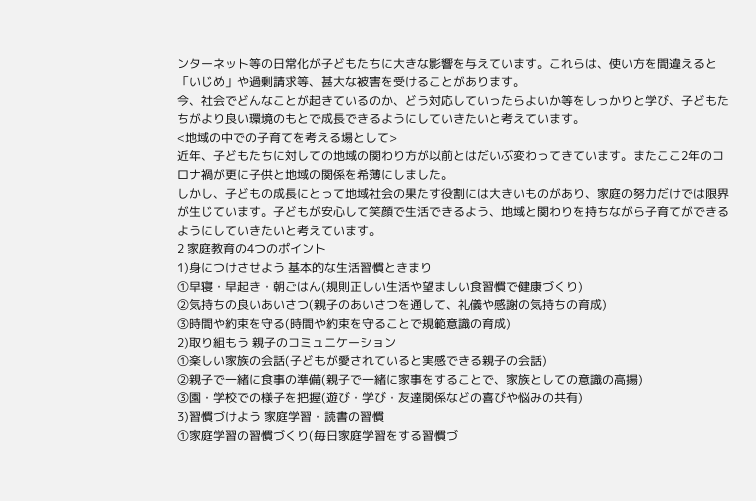ンターネット等の日常化が子どもたちに大きな影響を与えています。これらは、使い方を間違えると「いじめ」や過剰請求等、甚大な被害を受けることがあります。
今、社会でどんなことが起きているのか、どう対応していったらよいか等をしっかりと学び、子どもたちがより良い環境のもとで成長できるようにしていきたいと考えています。
<地域の中での子育てを考える場として>
近年、子どもたちに対しての地域の関わり方が以前とはだいぶ変わってきています。またここ2年のコロナ禍が更に子供と地域の関係を希薄にしました。
しかし、子どもの成長にとって地域社会の果たす役割には大きいものがあり、家庭の努力だけでは限界が生じています。子どもが安心して笑顔で生活できるよう、地域と関わりを持ちながら子育てができるようにしていきたいと考えています。
2 家庭教育の4つのポイント
1)身につけさせよう 基本的な生活習慣ときまり
➀早寝・早起き・朝ごはん(規則正しい生活や望ましい食習慣で健康づくり)
➁気持ちの良いあいさつ(親子のあいさつを通して、礼儀や感謝の気持ちの育成)
➂時間や約束を守る(時間や約束を守ることで規範意識の育成)
2)取り組もう 親子のコミュニケーション
➀楽しい家族の会話(子どもが愛されていると実感できる親子の会話)
➁親子で一緒に食事の準備(親子で一緒に家事をすることで、家族としての意識の高揚)
➂園・学校での様子を把握(遊び・学び・友達関係などの喜びや悩みの共有)
3)習慣づけよう 家庭学習・読書の習慣
➀家庭学習の習慣づくり(毎日家庭学習をする習慣づ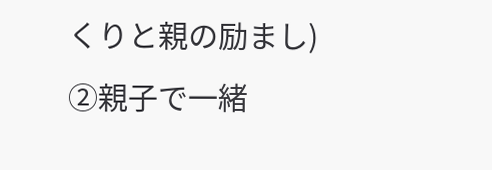くりと親の励まし)
➁親子で一緒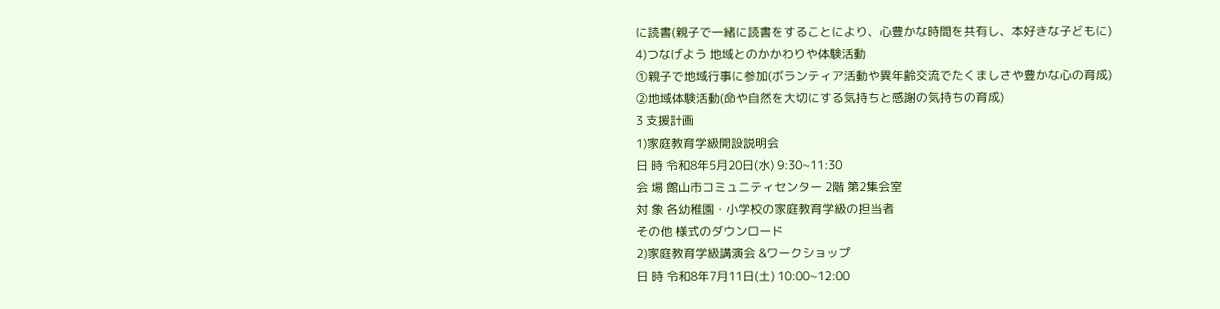に読書(親子で一緒に読書をすることにより、心豊かな時間を共有し、本好きな子どもに)
4)つなげよう 地域とのかかわりや体験活動
➀親子で地域行事に参加(ボランティア活動や異年齢交流でたくましさや豊かな心の育成)
➁地域体験活動(命や自然を大切にする気持ちと感謝の気持ちの育成)
3 支援計画
1)家庭教育学級開設説明会
日 時 令和8年5月20日(水) 9:30~11:30
会 場 館山市コミュニティセンター 2階 第2集会室
対 象 各幼稚園・小学校の家庭教育学級の担当者
その他 様式のダウンロード
2)家庭教育学級講演会 &ワークショップ
日 時 令和8年7月11日(土) 10:00~12:00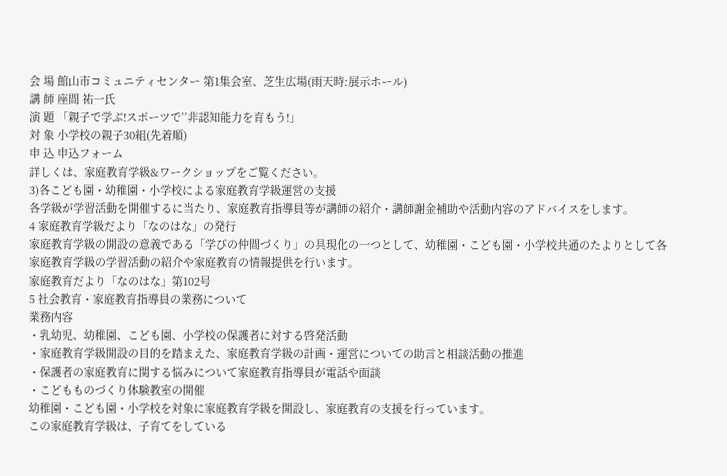会 場 館山市コミュニティセンター 第1集会室、芝生広場(雨天時:展示ホール)
講 師 座間 祐一氏
演 題 「親子で学ぶ!スポーツで’’非認知能力を育もう!」
対 象 小学校の親子30組(先着順)
申 込 申込フォーム
詳しくは、家庭教育学級&ワークショップをご覧ください。
3)各こども園・幼稚園・小学校による家庭教育学級運営の支援
各学級が学習活動を開催するに当たり、家庭教育指導員等が講師の紹介・講師謝金補助や活動内容のアドバイスをします。
4 家庭教育学級だより「なのはな」の発行
家庭教育学級の開設の意義である「学びの仲間づくり」の具現化の一つとして、幼稚園・こども園・小学校共通のたよりとして各家庭教育学級の学習活動の紹介や家庭教育の情報提供を行います。
家庭教育だより「なのはな」第102号
5 社会教育・家庭教育指導員の業務について
業務内容
・乳幼児、幼稚園、こども園、小学校の保護者に対する啓発活動
・家庭教育学級開設の目的を踏まえた、家庭教育学級の計画・運営についての助言と相談活動の推進
・保護者の家庭教育に関する悩みについて家庭教育指導員が電話や面談
・こどもものづくり体験教室の開催
幼稚園・こども園・小学校を対象に家庭教育学級を開設し、家庭教育の支援を行っています。
この家庭教育学級は、子育てをしている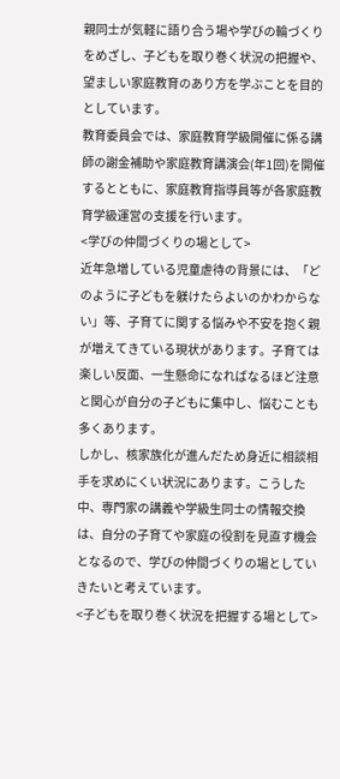親同士が気軽に語り合う場や学びの輪づくりをめざし、子どもを取り巻く状況の把握や、望ましい家庭教育のあり方を学ぶことを目的としています。
教育委員会では、家庭教育学級開催に係る講師の謝金補助や家庭教育講演会(年1回)を開催するとともに、家庭教育指導員等が各家庭教育学級運営の支援を行います。
<学びの仲間づくりの場として>
近年急増している児童虐待の背景には、「どのように子どもを躾けたらよいのかわからない」等、子育てに関する悩みや不安を抱く親が増えてきている現状があります。子育ては楽しい反面、一生懸命になればなるほど注意と関心が自分の子どもに集中し、悩むことも多くあります。
しかし、核家族化が進んだため身近に相談相手を求めにくい状況にあります。こうした中、専門家の講義や学級生同士の情報交換は、自分の子育てや家庭の役割を見直す機会となるので、学びの仲間づくりの場としていきたいと考えています。
<子どもを取り巻く状況を把握する場として>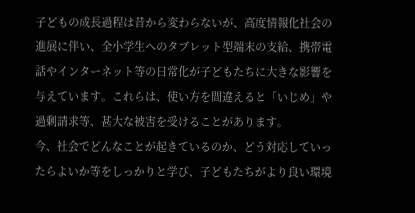子どもの成長過程は昔から変わらないが、高度情報化社会の進展に伴い、全小学生へのタブレット型端末の支給、携帯電話やインターネット等の日常化が子どもたちに大きな影響を与えています。これらは、使い方を間違えると「いじめ」や過剰請求等、甚大な被害を受けることがあります。
今、社会でどんなことが起きているのか、どう対応していったらよいか等をしっかりと学び、子どもたちがより良い環境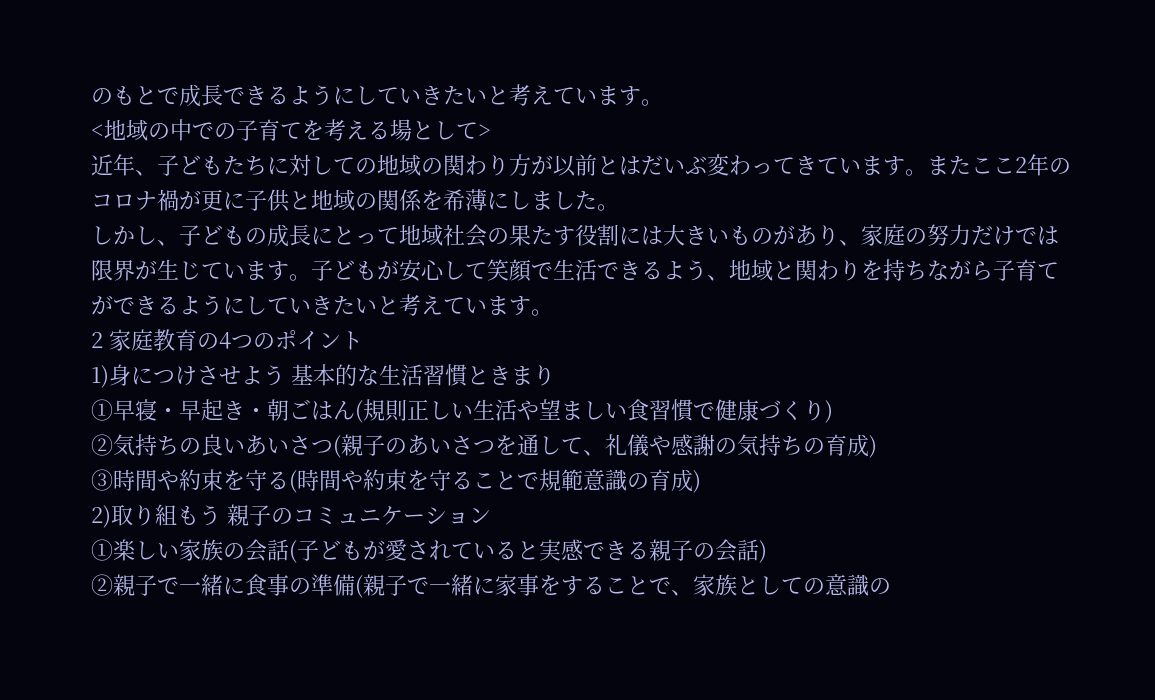のもとで成長できるようにしていきたいと考えています。
<地域の中での子育てを考える場として>
近年、子どもたちに対しての地域の関わり方が以前とはだいぶ変わってきています。またここ2年のコロナ禍が更に子供と地域の関係を希薄にしました。
しかし、子どもの成長にとって地域社会の果たす役割には大きいものがあり、家庭の努力だけでは限界が生じています。子どもが安心して笑顔で生活できるよう、地域と関わりを持ちながら子育てができるようにしていきたいと考えています。
2 家庭教育の4つのポイント
1)身につけさせよう 基本的な生活習慣ときまり
➀早寝・早起き・朝ごはん(規則正しい生活や望ましい食習慣で健康づくり)
➁気持ちの良いあいさつ(親子のあいさつを通して、礼儀や感謝の気持ちの育成)
➂時間や約束を守る(時間や約束を守ることで規範意識の育成)
2)取り組もう 親子のコミュニケーション
➀楽しい家族の会話(子どもが愛されていると実感できる親子の会話)
➁親子で一緒に食事の準備(親子で一緒に家事をすることで、家族としての意識の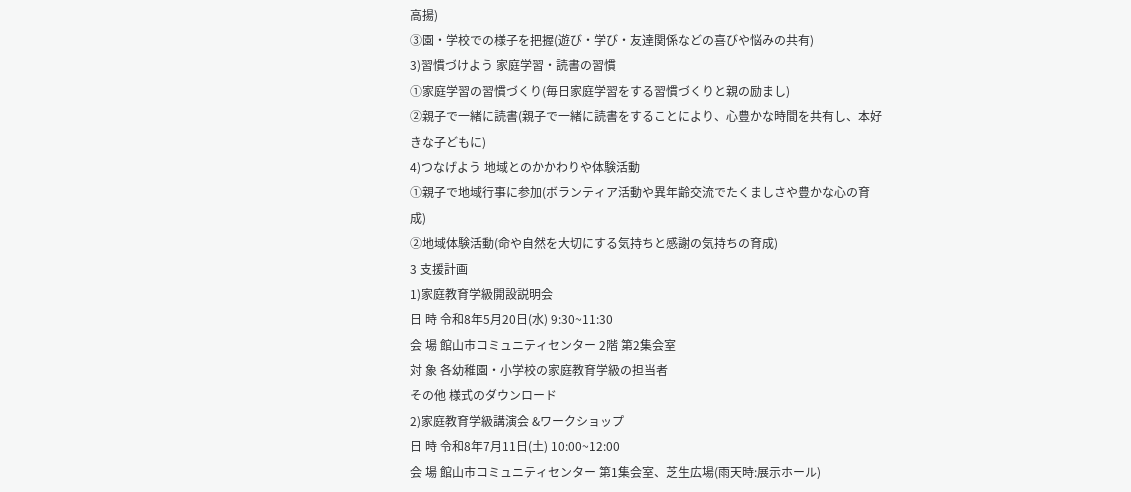高揚)
➂園・学校での様子を把握(遊び・学び・友達関係などの喜びや悩みの共有)
3)習慣づけよう 家庭学習・読書の習慣
➀家庭学習の習慣づくり(毎日家庭学習をする習慣づくりと親の励まし)
➁親子で一緒に読書(親子で一緒に読書をすることにより、心豊かな時間を共有し、本好きな子どもに)
4)つなげよう 地域とのかかわりや体験活動
➀親子で地域行事に参加(ボランティア活動や異年齢交流でたくましさや豊かな心の育成)
➁地域体験活動(命や自然を大切にする気持ちと感謝の気持ちの育成)
3 支援計画
1)家庭教育学級開設説明会
日 時 令和8年5月20日(水) 9:30~11:30
会 場 館山市コミュニティセンター 2階 第2集会室
対 象 各幼稚園・小学校の家庭教育学級の担当者
その他 様式のダウンロード
2)家庭教育学級講演会 &ワークショップ
日 時 令和8年7月11日(土) 10:00~12:00
会 場 館山市コミュニティセンター 第1集会室、芝生広場(雨天時:展示ホール)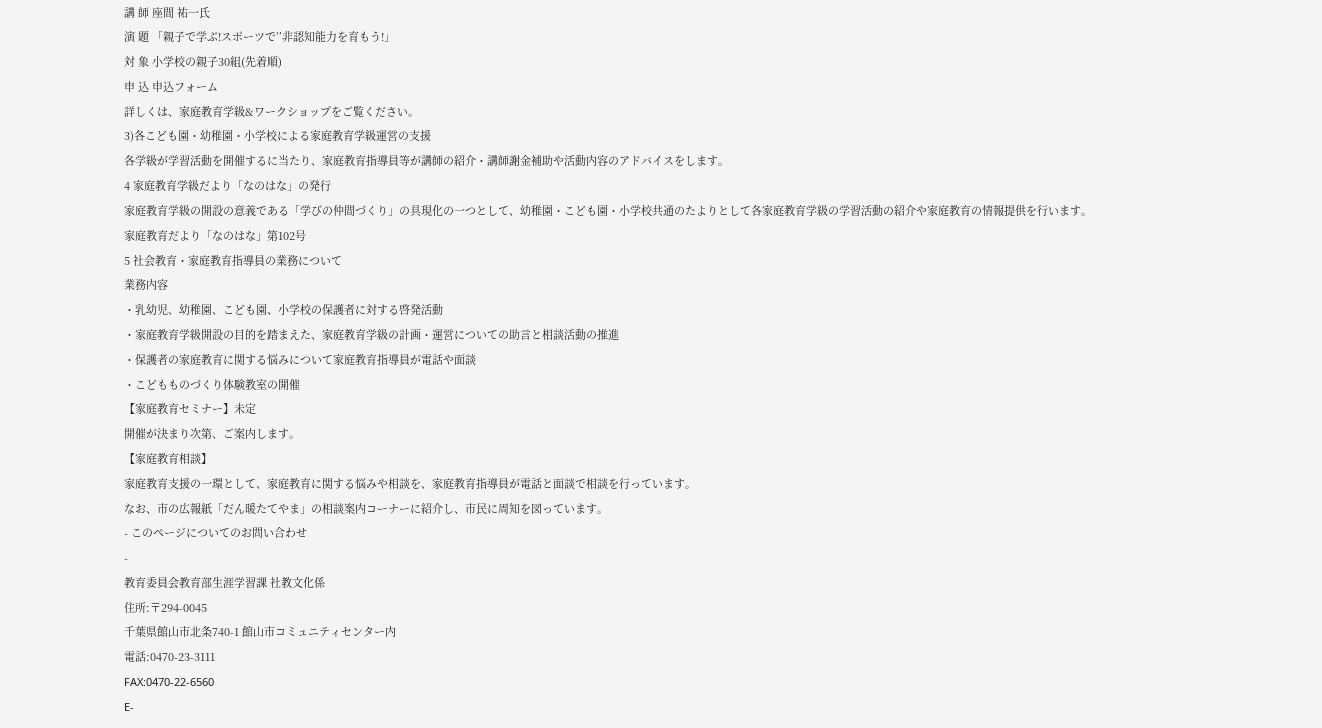講 師 座間 祐一氏
演 題 「親子で学ぶ!スポーツで’’非認知能力を育もう!」
対 象 小学校の親子30組(先着順)
申 込 申込フォーム
詳しくは、家庭教育学級&ワークショップをご覧ください。
3)各こども園・幼稚園・小学校による家庭教育学級運営の支援
各学級が学習活動を開催するに当たり、家庭教育指導員等が講師の紹介・講師謝金補助や活動内容のアドバイスをします。
4 家庭教育学級だより「なのはな」の発行
家庭教育学級の開設の意義である「学びの仲間づくり」の具現化の一つとして、幼稚園・こども園・小学校共通のたよりとして各家庭教育学級の学習活動の紹介や家庭教育の情報提供を行います。
家庭教育だより「なのはな」第102号
5 社会教育・家庭教育指導員の業務について
業務内容
・乳幼児、幼稚園、こども園、小学校の保護者に対する啓発活動
・家庭教育学級開設の目的を踏まえた、家庭教育学級の計画・運営についての助言と相談活動の推進
・保護者の家庭教育に関する悩みについて家庭教育指導員が電話や面談
・こどもものづくり体験教室の開催
【家庭教育セミナー】未定
開催が決まり次第、ご案内します。
【家庭教育相談】
家庭教育支援の一環として、家庭教育に関する悩みや相談を、家庭教育指導員が電話と面談で相談を行っています。
なお、市の広報紙「だん暖たてやま」の相談案内コーナーに紹介し、市民に周知を図っています。
- このページについてのお問い合わせ
-
教育委員会教育部生涯学習課 社教文化係
住所:〒294-0045
千葉県館山市北条740-1 館山市コミュニティセンター内
電話:0470-23-3111
FAX:0470-22-6560
E-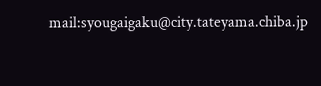mail:syougaigaku@city.tateyama.chiba.jp